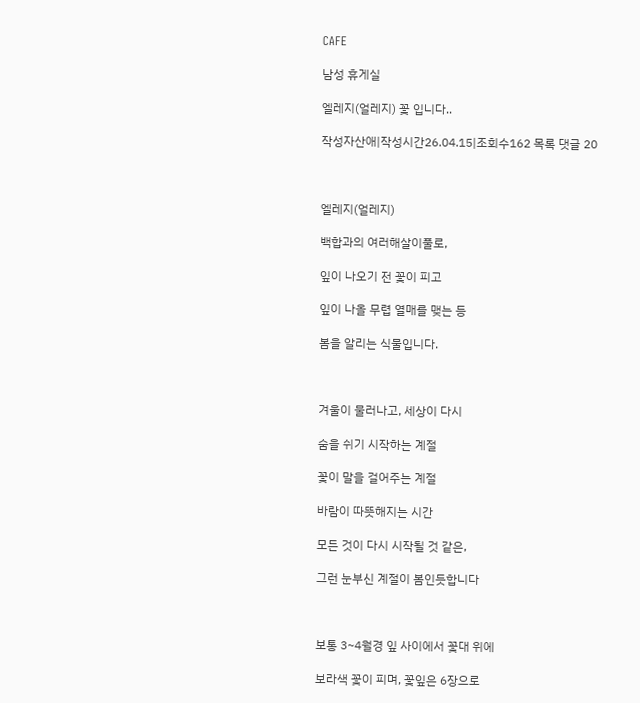CAFE

남성 휴게실

엘레지(얼레지) 꽃 입니다..

작성자산애|작성시간26.04.15|조회수162 목록 댓글 20



엘레지(얼레지)

백합과의 여러해살이풀로,

잎이 나오기 전 꽃이 피고

잎이 나올 무렵 열매를 맺는 등

봄을 알리는 식물입니다.



겨울이 물러나고, 세상이 다시

숨을 쉬기 시작하는 계절

꽃이 말을 걸어주는 계절

바람이 따뜻해지는 시간

모든 것이 다시 시작될 것 같은,

그런 눈부신 계절이 봄인듯합니다



보통 3~4월경 잎 사이에서 꽃대 위에

보라색 꽃이 피며, 꽃잎은 6장으로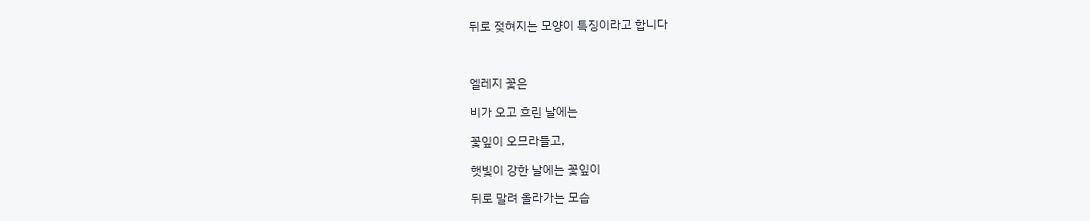뒤로 젖혀지는 모양이 특징이라고 합니다



엘레지 꽃은

비가 오고 흐린 날에는

꽃잎이 오므라들고,

햇빛이 강한 날에는 꽃잎이

뒤로 말려 올라가는 모습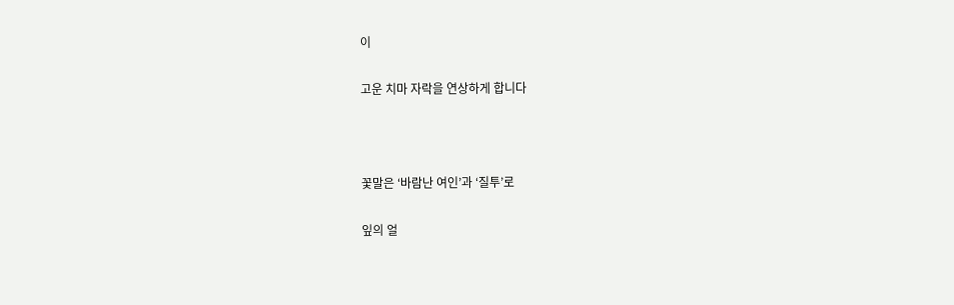이

고운 치마 자락을 연상하게 합니다



꽃말은 ‘바람난 여인’과 ‘질투’로

잎의 얼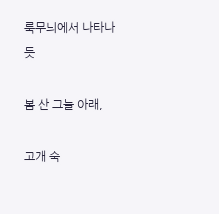룩무늬에서 나타나듯

봄 산 그늘 아래,

고개 숙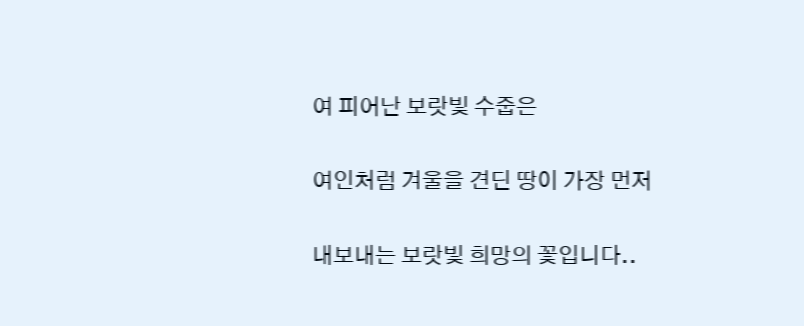여 피어난 보랏빛 수줍은

여인처럼 겨울을 견딘 땅이 가장 먼저

내보내는 보랏빛 희망의 꽃입니다..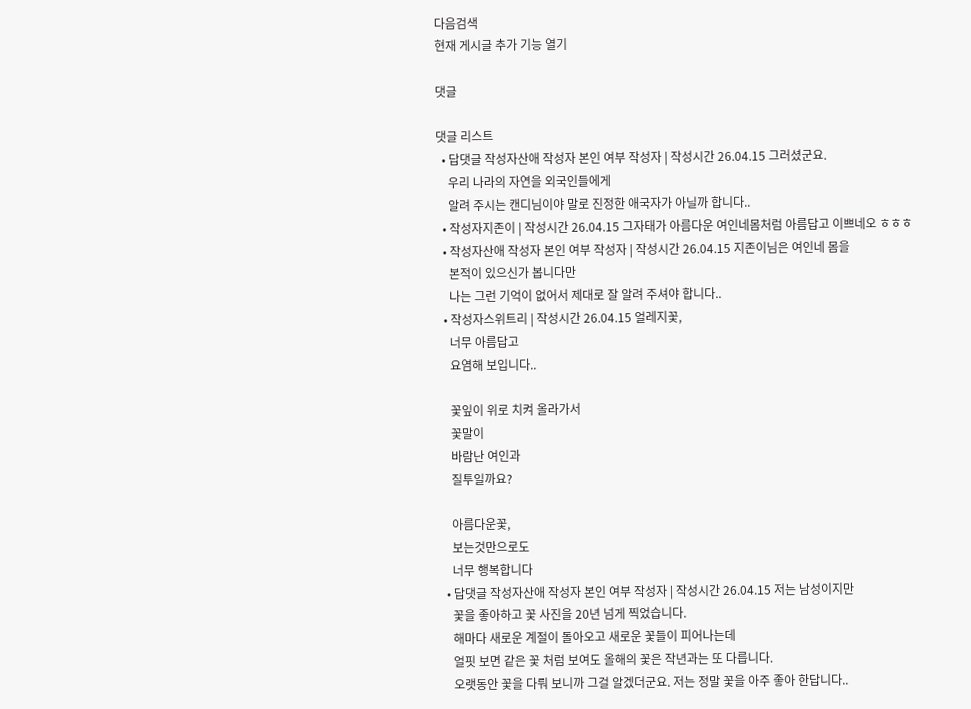다음검색
현재 게시글 추가 기능 열기

댓글

댓글 리스트
  • 답댓글 작성자산애 작성자 본인 여부 작성자 | 작성시간 26.04.15 그러셨군요.
    우리 나라의 자연을 외국인들에게
    알려 주시는 캔디님이야 말로 진정한 애국자가 아닐까 합니다..
  • 작성자지존이 | 작성시간 26.04.15 그자태가 아름다운 여인네몸처럼 아름답고 이쁘네오 ㅎㅎㅎ
  • 작성자산애 작성자 본인 여부 작성자 | 작성시간 26.04.15 지존이님은 여인네 몸을
    본적이 있으신가 봅니다만
    나는 그런 기억이 없어서 제대로 잘 알려 주셔야 합니다..
  • 작성자스위트리 | 작성시간 26.04.15 얼레지꽃,
    너무 아름답고
    요염해 보입니다..

    꽃잎이 위로 치켜 올라가서
    꽃말이
    바람난 여인과
    질투일까요?

    아름다운꽃,
    보는것만으로도
    너무 행복합니다
  • 답댓글 작성자산애 작성자 본인 여부 작성자 | 작성시간 26.04.15 저는 남성이지만
    꽃을 좋아하고 꽃 사진을 20년 넘게 찍었습니다.
    해마다 새로운 계절이 돌아오고 새로운 꽃들이 피어나는데
    얼핏 보면 같은 꽃 처럼 보여도 올해의 꽃은 작년과는 또 다릅니다.
    오랫동안 꽃을 다뤄 보니까 그걸 알겠더군요. 저는 정말 꽃을 아주 좋아 한답니다..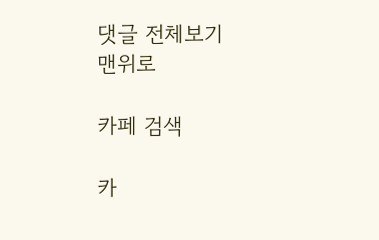댓글 전체보기
맨위로

카페 검색

카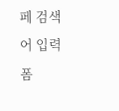페 검색어 입력폼